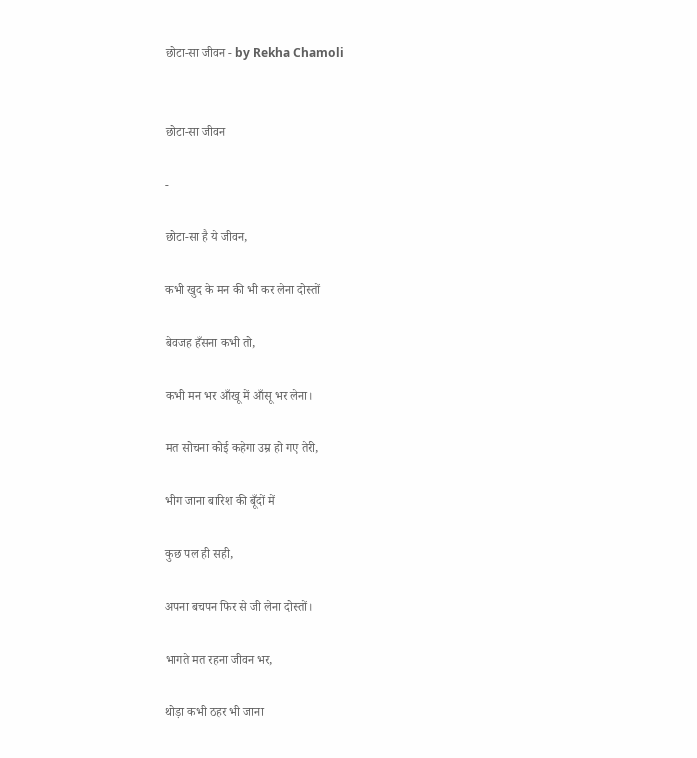छोटा-सा जीवन - by Rekha Chamoli


छोटा-सा जीवन

-

छोटा-सा है ये जीवन,

कभी खुद के मन की भी कर लेना दोस्तों

बेवजह हँसना कभी तो,

कभी मन भर आँखू में आँसू भर लेना।

मत सोचना कोई कहेगा उम्र हो गए तेरी,

भीग जाना बारिश की बूँदों में

कुछ पल ही सही,

अपना बचपन फिर से जी लेना दोस्तों।

भागते मत रहना जीवन भर,

थोड़ा कभी ठहर भी जाना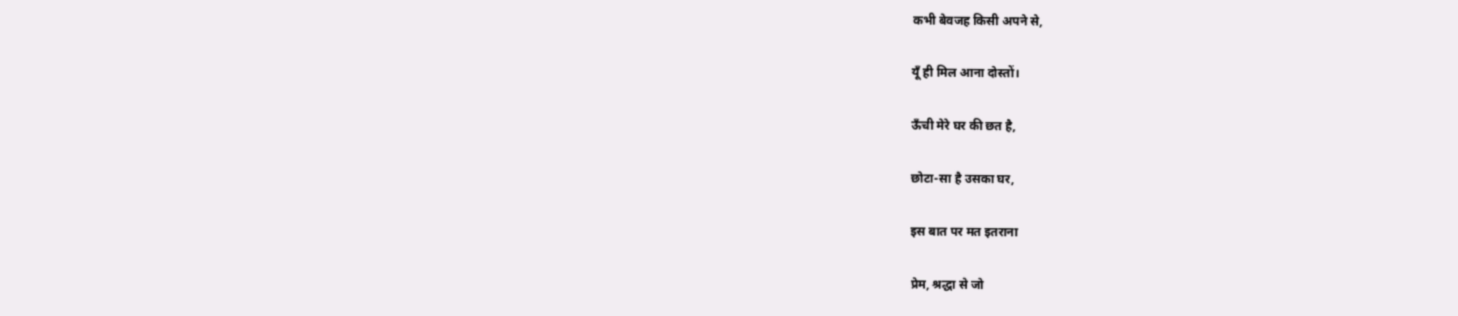कभी बेवजह किसी अपने से,

यूँ ही मिल आना दोस्तों।

ऊँची मेरे घर की छत है,

छोटा-सा है उसका घर,

इस बात पर मत इतराना

प्रेम, श्रद्धा से जो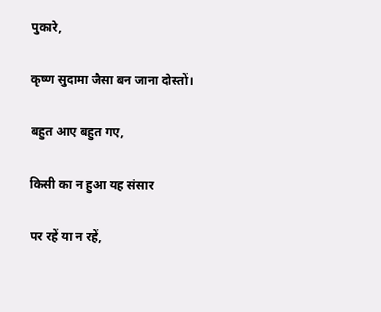पुकारे,

कृष्ण सुदामा जैसा बन जाना दोस्तों।

बहुत आए बहुत गए,

किसी का न हुआ यह संसार

पर रहें या न रहें,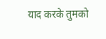याद करके तुमको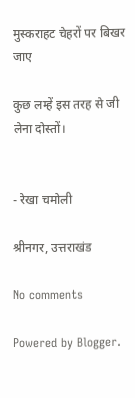मुस्कराहट चेहरों पर बिखर जाए

कुछ लम्हें इस तरह से जी लेना दोस्तों।


- रेखा चमोली

श्रीनगर, उत्तराखंड

No comments

Powered by Blogger.